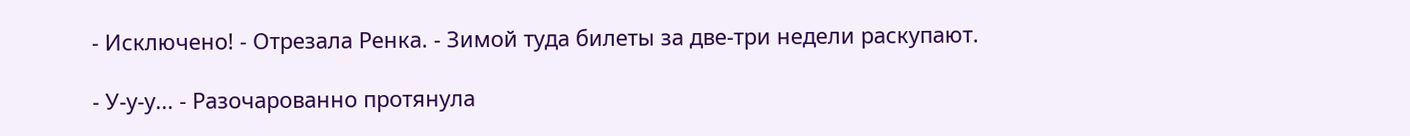- Исключено! - Отрезала Ренка. - Зимой туда билеты за две-три недели раскупают.

- У-у-у... - Разочарованно протянула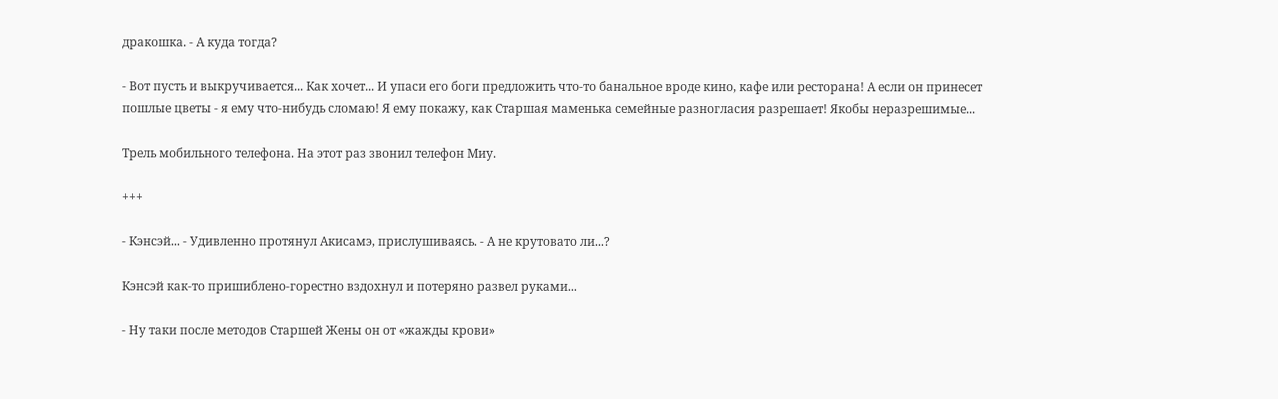дракошка. - А куда тогда?

- Вот пусть и выкручивается... Как хочет... И упаси его боги предложить что-то банальное вроде кино, кафе или ресторана! А если он принесет пошлые цветы - я ему что-нибудь сломаю! Я ему покажу, как Старшая маменька семейные разногласия разрешает! Якобы неразрешимые...

Трель мобильного телефона. На этот раз звонил телефон Миу.

+++

- Кэнсэй... - Удивленно протянул Акисамэ, прислушиваясь. - А не крутовато ли...?

Кэнсэй как-то пришиблено-горестно вздохнул и потеряно развел руками...

- Ну таки после методов Старшей Жены он от «жажды крови»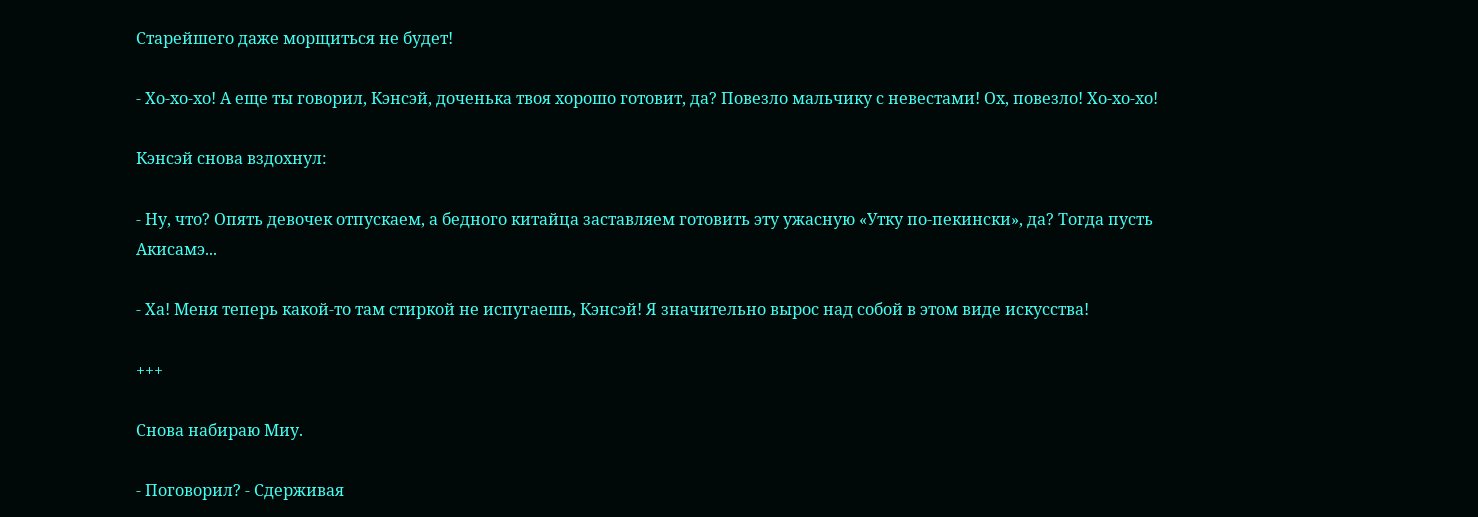Старейшего даже морщиться не будет!

- Хо-хо-хо! А еще ты говорил, Кэнсэй, доченька твоя хорошо готовит, да? Повезло мальчику с невестами! Ох, повезло! Хо-хо-хо!

Кэнсэй снова вздохнул:

- Ну, что? Опять девочек отпускаем, а бедного китайца заставляем готовить эту ужасную «Утку по-пекински», да? Тогда пусть Акисамэ...

- Ха! Меня теперь какой-то там стиркой не испугаешь, Кэнсэй! Я значительно вырос над собой в этом виде искусства!

+++

Снова набираю Миу.

- Поговорил? - Сдерживая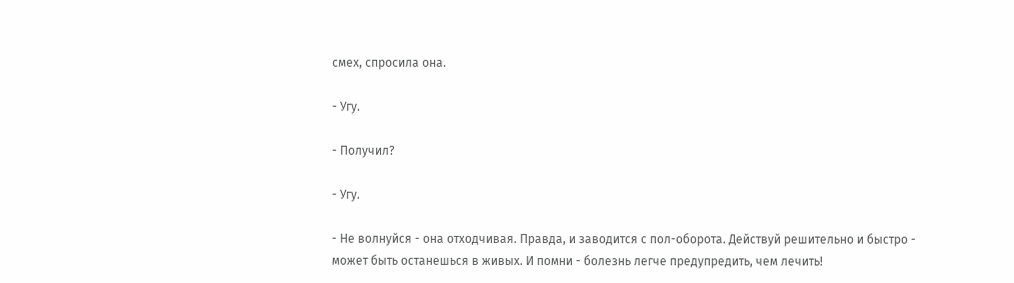смех, спросила она.

- Угу.

- Получил?

- Угу.

- Не волнуйся - она отходчивая. Правда, и заводится с пол-оборота. Действуй решительно и быстро - может быть останешься в живых. И помни - болезнь легче предупредить, чем лечить!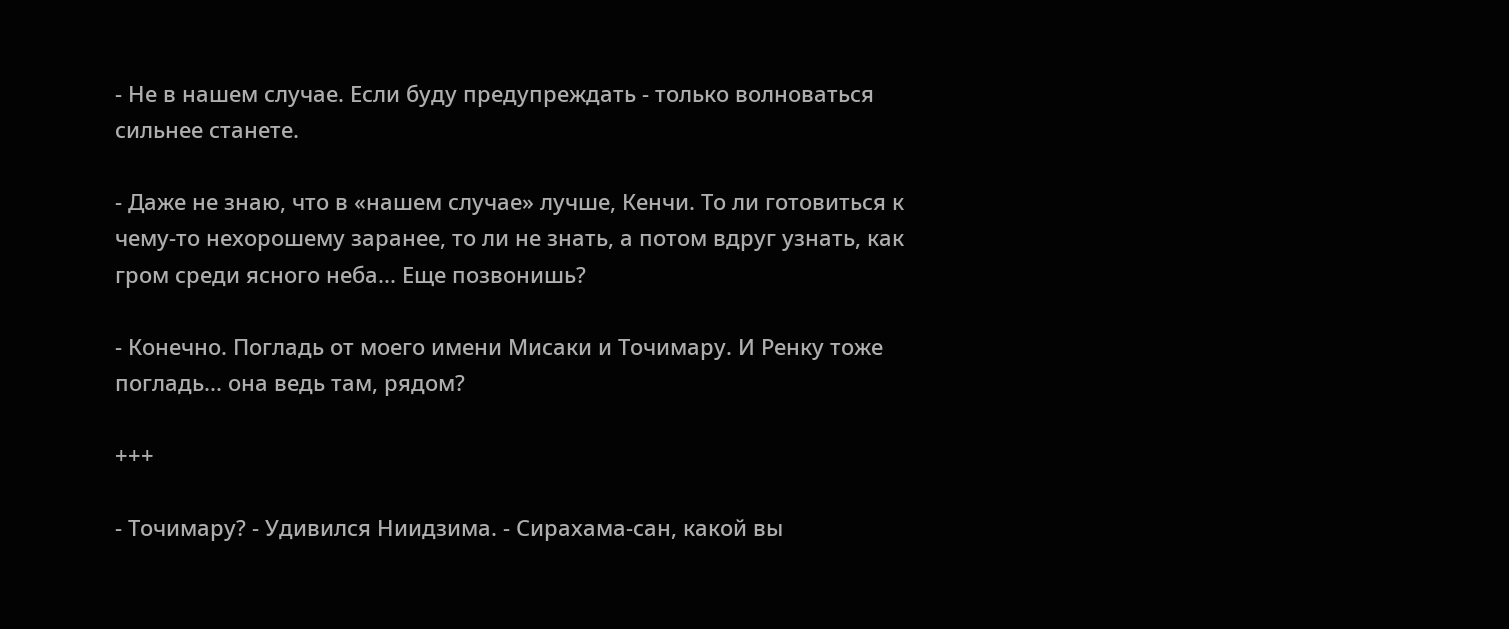- Не в нашем случае. Если буду предупреждать - только волноваться сильнее станете.

- Даже не знаю, что в «нашем случае» лучше, Кенчи. То ли готовиться к чему-то нехорошему заранее, то ли не знать, а потом вдруг узнать, как гром среди ясного неба... Еще позвонишь?

- Конечно. Погладь от моего имени Мисаки и Точимару. И Ренку тоже погладь... она ведь там, рядом?

+++

- Точимару? - Удивился Ниидзима. - Сирахама-сан, какой вы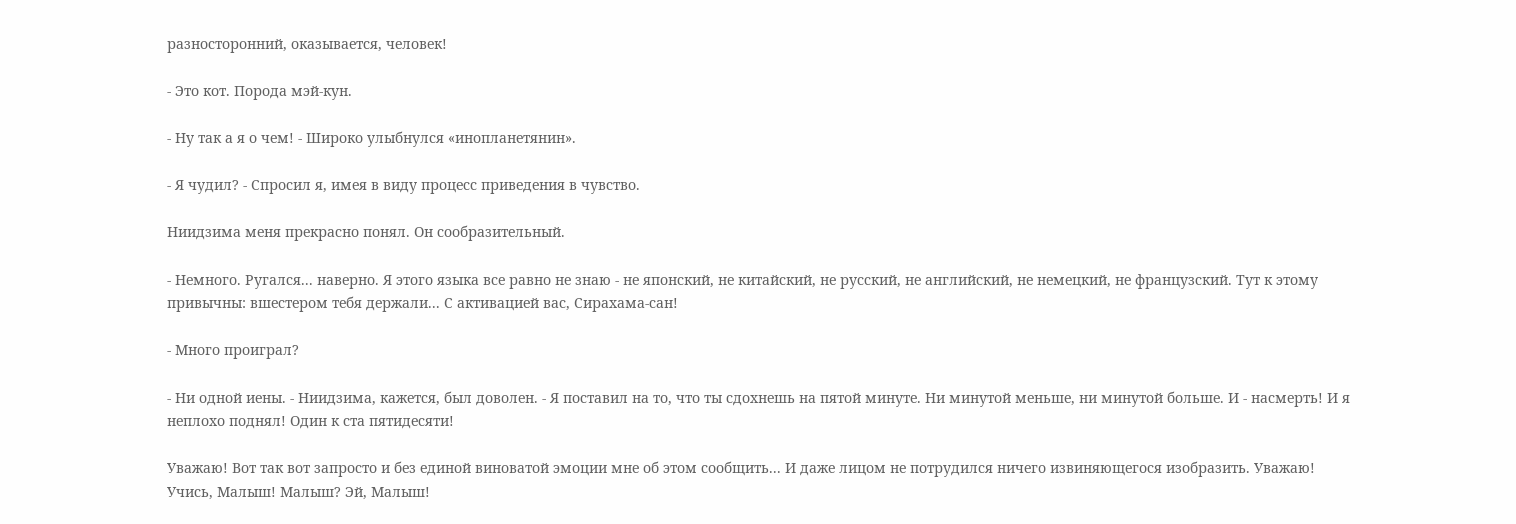разносторонний, оказывается, человек!

- Это кот. Порода мэй-кун.

- Ну так а я о чем! - Широко улыбнулся «инопланетянин».

- Я чудил? - Спросил я, имея в виду процесс приведения в чувство.

Ниидзима меня прекрасно понял. Он сообразительный.

- Немного. Ругался... наверно. Я этого языка все равно не знаю - не японский, не китайский, не русский, не английский, не немецкий, не французский. Тут к этому привычны: вшестером тебя держали... С активацией вас, Сирахама-сан!

- Много проиграл?

- Ни одной иены. - Ниидзима, кажется, был доволен. - Я поставил на то, что ты сдохнешь на пятой минуте. Ни минутой меньше, ни минутой больше. И - насмерть! И я неплохо поднял! Один к ста пятидесяти!

Уважаю! Вот так вот запросто и без единой виноватой эмоции мне об этом сообщить... И даже лицом не потрудился ничего извиняющегося изобразить. Уважаю! Учись, Малыш! Малыш? Эй, Малыш!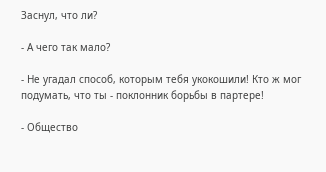Заснул, что ли?

- А чего так мало?

- Не угадал способ, которым тебя укокошили! Кто ж мог подумать, что ты - поклонник борьбы в партере!

- Общество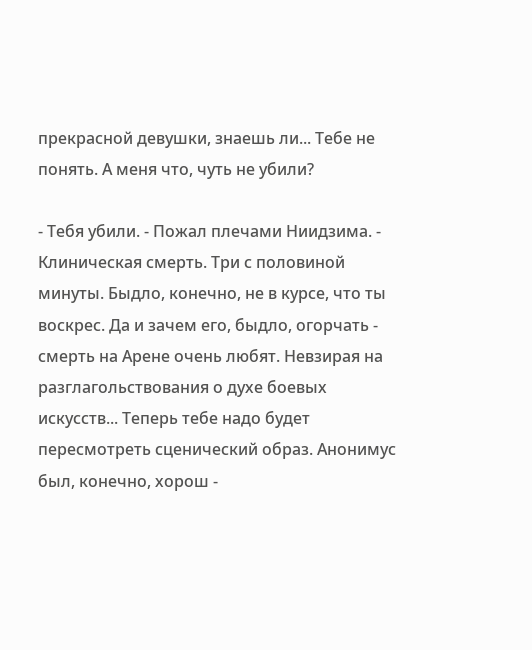прекрасной девушки, знаешь ли... Тебе не понять. А меня что, чуть не убили?

- Тебя убили. - Пожал плечами Ниидзима. - Клиническая смерть. Три с половиной минуты. Быдло, конечно, не в курсе, что ты воскрес. Да и зачем его, быдло, огорчать - смерть на Арене очень любят. Невзирая на разглагольствования о духе боевых искусств... Теперь тебе надо будет пересмотреть сценический образ. Анонимус был, конечно, хорош -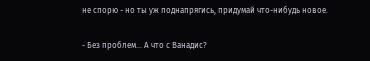не спорю - но ты уж поднапрягись, придумай что-нибудь новое.

- Без проблем... А что с Ванадис?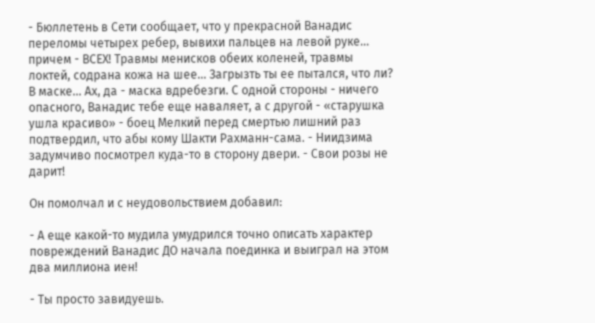- Бюллетень в Сети сообщает, что у прекрасной Ванадис переломы четырех ребер, вывихи пальцев на левой руке... причем - ВСЕХ! Травмы менисков обеих коленей, травмы локтей, содрана кожа на шее... Загрызть ты ее пытался, что ли? В маске... Ах, да - маска вдребезги. С одной стороны - ничего опасного, Ванадис тебе еще наваляет, а с другой - «старушка ушла красиво» - боец Мелкий перед смертью лишний раз подтвердил, что абы кому Шакти Рахманн-сама. - Ниидзима задумчиво посмотрел куда-то в сторону двери. - Свои розы не дарит!

Он помолчал и с неудовольствием добавил:

- А еще какой-то мудила умудрился точно описать характер повреждений Ванадис ДО начала поединка и выиграл на этом два миллиона иен!

- Ты просто завидуешь.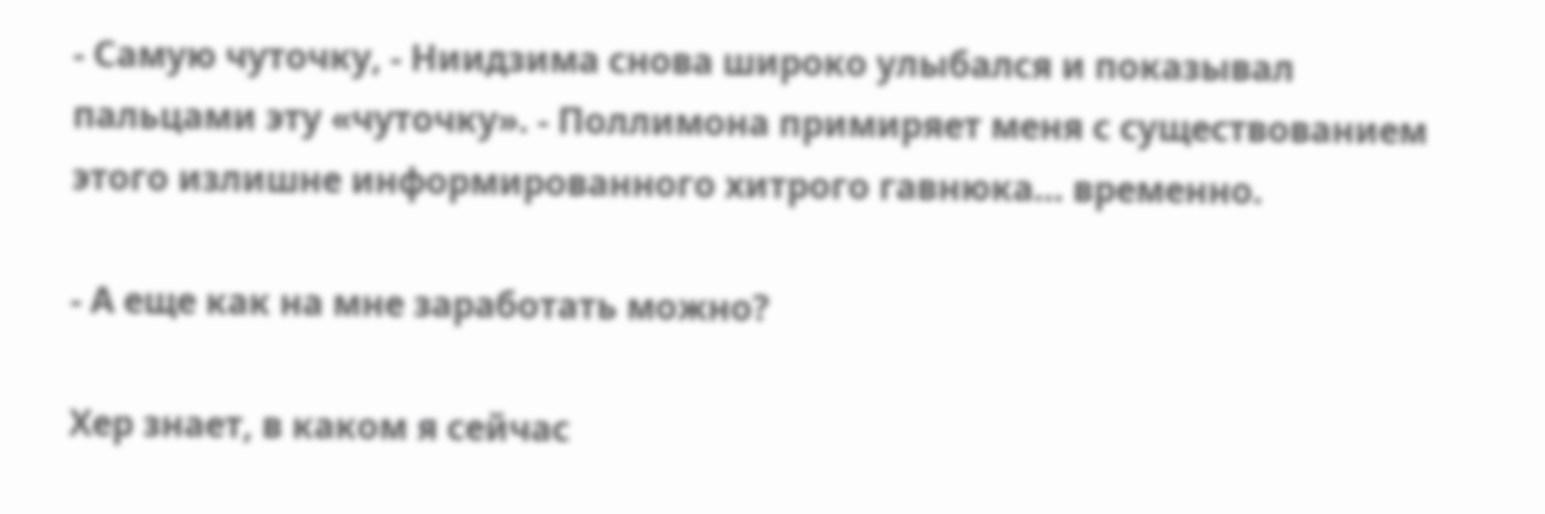- Самую чуточку, - Ниидзима снова широко улыбался и показывал пальцами эту «чуточку». - Поллимона примиряет меня с существованием этого излишне информированного хитрого гавнюка... временно.

- А еще как на мне заработать можно?

Хер знает, в каком я сейчас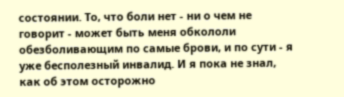состоянии. То, что боли нет - ни о чем не говорит - может быть меня обкололи обезболивающим по самые брови, и по сути - я уже бесполезный инвалид. И я пока не знал, как об этом осторожно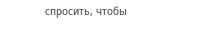спросить, чтобы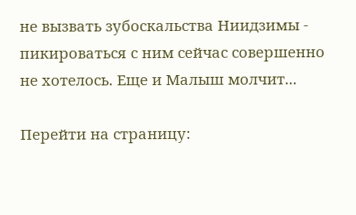не вызвать зубоскальства Ниидзимы - пикироваться с ним сейчас совершенно не хотелось. Еще и Малыш молчит...

Перейти на страницу: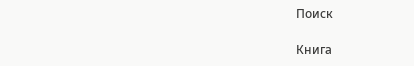Поиск

Книга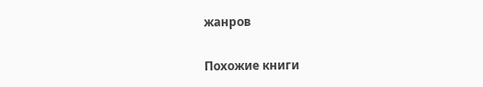жанров

Похожие книги